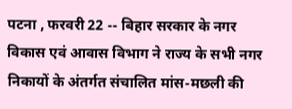पटना , फरवरी 22 -- बिहार सरकार के नगर विकास एवं आवास विभाग ने राज्य के सभी नगर निकायों के अंतर्गत संचालित मांस-मछली की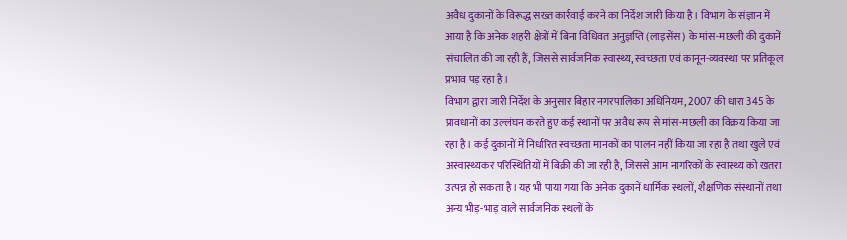अवैध दुकानों के विरूद्ध सख्त कार्रवाई करने का निर्देश जारी किया है। विभाग के संज्ञान में आया है कि अनेक शहरी क्षेत्रों में बिना विधिवत अनुज्ञप्ति (लाइसेंस) के मांस-मछली की दुकानें संचालित की जा रही हैं, जिससे सार्वजनिक स्वास्थ्य, स्वच्छता एवं कानून-व्यवस्था पर प्रतिकूल प्रभाव पड़ रहा है।
विभाग द्वारा जारी निर्देश के अनुसार बिहार नगरपालिका अधिनियम, 2007 की धारा 345 के प्रावधानों का उल्लंघन करते हुए कई स्थानों पर अवैध रूप से मांस-मछली का विक्रय किया जा रहा है। कई दुकानों में निर्धारित स्वच्छता मानकों का पालन नहीं किया जा रहा है तथा खुले एवं अस्वास्थ्यकर परिस्थितियों में बिक्री की जा रही है, जिससे आम नागरिकों के स्वास्थ्य को खतरा उत्पन्न हो सकता है।यह भी पाया गया कि अनेक दुकानें धार्मिक स्थलों, शैक्षणिक संस्थानों तथा अन्य भीड़-भाड़ वाले सार्वजनिक स्थलों के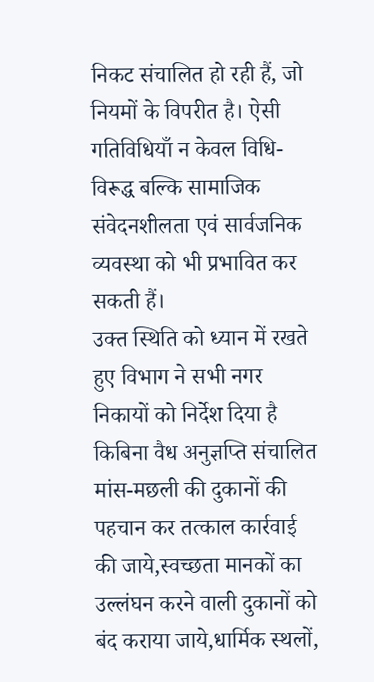निकट संचालित हो रही हैं, जो नियमों के विपरीत है। ऐसी गतिविधियाँ न केवल विधि-विरूद्ध बल्कि सामाजिक संवेदनशीलता एवं सार्वजनिक व्यवस्था को भी प्रभावित कर सकती हैं।
उक्त स्थिति को ध्यान में रखते हुए विभाग ने सभी नगर निकायों को निर्देश दिया है किबिना वैध अनुज्ञप्ति संचालित मांस-मछली की दुकानों की पहचान कर तत्काल कार्रवाई की जाये,स्वच्छता मानकों का उल्लंघन करने वाली दुकानों को बंद कराया जाये,धार्मिक स्थलों,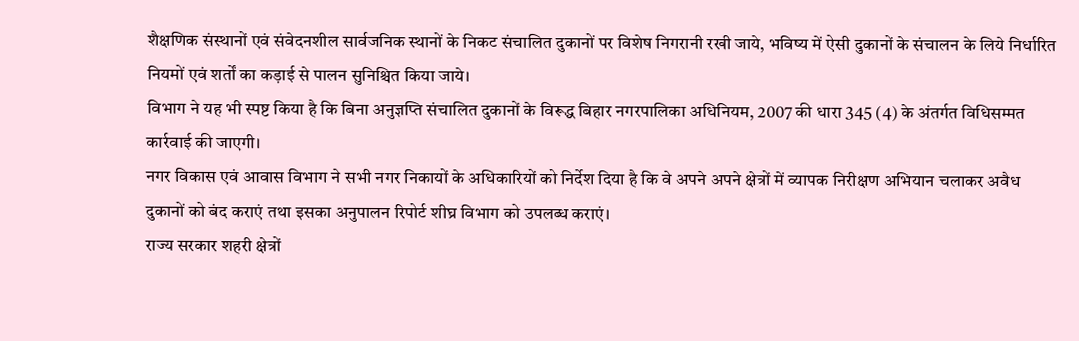शैक्षणिक संस्थानों एवं संवेदनशील सार्वजनिक स्थानों के निकट संचालित दुकानों पर विशेष निगरानी रखी जाये, भविष्य में ऐसी दुकानों के संचालन के लिये निर्धारित नियमों एवं शर्तों का कड़ाई से पालन सुनिश्चित किया जाये।
विभाग ने यह भी स्पष्ट किया है कि बिना अनुज्ञप्ति संचालित दुकानों के विरूद्ध बिहार नगरपालिका अधिनियम, 2007 की धारा 345 (4) के अंतर्गत विधिसम्मत कार्रवाई की जाएगी।
नगर विकास एवं आवास विभाग ने सभी नगर निकायों के अधिकारियों को निर्देश दिया है कि वे अपने अपने क्षेत्रों में व्यापक निरीक्षण अभियान चलाकर अवैध दुकानों को बंद कराएं तथा इसका अनुपालन रिपोर्ट शीघ्र विभाग को उपलब्ध कराएं।
राज्य सरकार शहरी क्षेत्रों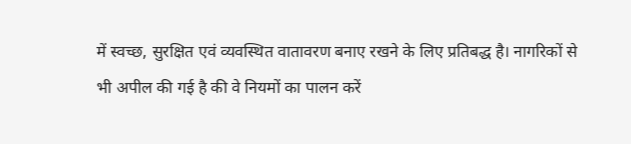में स्वच्छ, सुरक्षित एवं व्यवस्थित वातावरण बनाए रखने के लिए प्रतिबद्ध है। नागरिकों से भी अपील की गई है की वे नियमों का पालन करें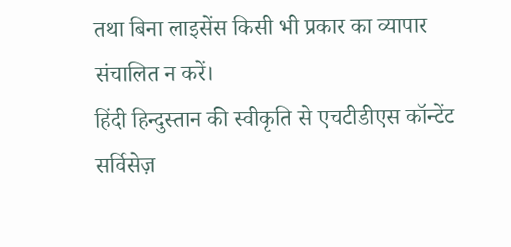तथा बिना लाइसेंस किसी भी प्रकार का व्यापार संचालित न करें।
हिंदी हिन्दुस्तान की स्वीकृति से एचटीडीएस कॉन्टेंट सर्विसेज़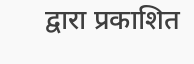द्वारा प्रकाशित